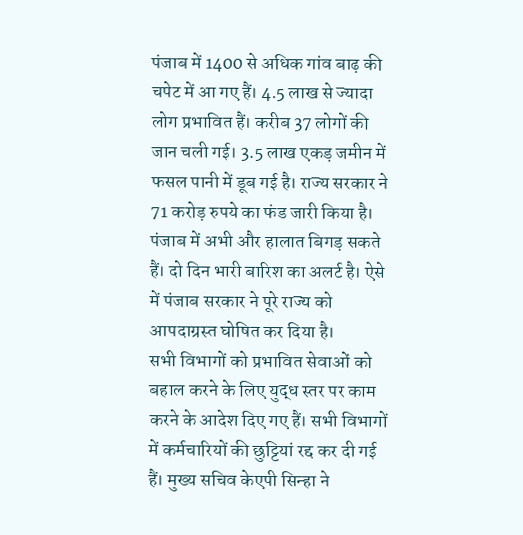पंजाब में 1400 से अधिक गांव बाढ़ की चपेट में आ गए हैं। 4.5 लाख से ज्यादा लोग प्रभावित हैं। करीब 37 लोगों की जान चली गई। 3.5 लाख एकड़ जमीन में फसल पानी में डूब गई है। राज्य सरकार ने 71 करोड़ रुपये का फंड जारी किया है। पंजाब में अभी और हालात बिगड़ सकते हैं। दो दिन भारी बारिश का अलर्ट है। ऐसे में पंजाब सरकार ने पूरे राज्य को आपदाग्रस्त घोषित कर दिया है।
सभी विभागों को प्रभावित सेवाओं को बहाल करने के लिए युद्ध स्तर पर काम करने के आदेश दिए गए हैं। सभी विभागों में कर्मचारियों की छुट्टियां रद्द कर दी गई हैं। मुख्य सचिव केएपी सिन्हा ने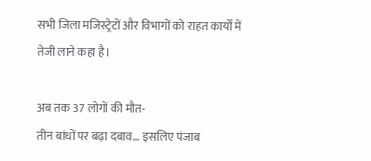सभी जिला मजिस्ट्रेटों और विभागों को राहत कार्यों में तेजी लाने कहा है।

अब तक 37 लोगों की मौत-
तीन बांधों पर बढ़ा दबाव… इसलिए पंजाब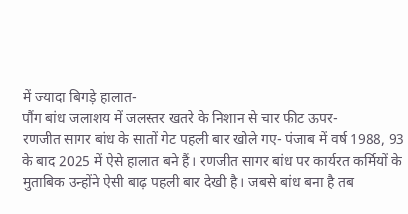में ज्यादा बिगड़े हालात-
पौंग बांध जलाशय में जलस्तर खतरे के निशान से चार फीट ऊपर-
रणजीत सागर बांध के सातों गेट पहली बार खोले गए- पंजाब में वर्ष 1988, 93 के बाद 2025 में ऐसे हालात बने हैं। रणजीत सागर बांध पर कार्यरत कर्मियों के मुताबिक उन्होंने ऐसी बाढ़ पहली बार देखी है। जबसे बांध बना है तब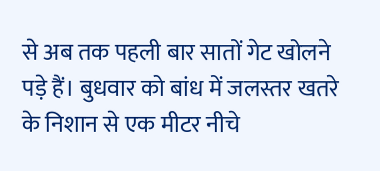से अब तक पहली बार सातों गेट खोलने पड़े हैं। बुधवार को बांध में जलस्तर खतरे के निशान से एक मीटर नीचे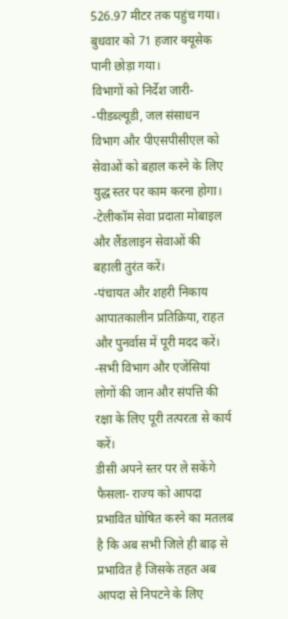526.97 मीटर तक पहुंच गया। बुधवार को 71 हजार क्यूसेक पानी छोड़ा गया।
विभागों को निर्देश जारी-
-पीडब्ल्यूडी, जल संसाधन विभाग और पीएसपीसीएल को सेवाओं को बहाल करने के लिए युद्ध स्तर पर काम करना होगा।
-टेलीकॉम सेवा प्रदाता मोबाइल और लैंडलाइन सेवाओं की बहाली तुरंत करें।
-पंचायत और शहरी निकाय आपातकालीन प्रतिक्रिया, राहत और पुनर्वास में पूरी मदद करें।
-सभी विभाग और एजेंसियां लोगों की जान और संपत्ति की रक्षा के लिए पूरी तत्परता से कार्य करें।
डीसी अपने स्तर पर ले सकेंगे फैसला- राज्य को आपदा प्रभावित घोषित करने का मतलब है कि अब सभी जिले ही बाढ़ से प्रभावित है जिसके तहत अब आपदा से निपटने के लिए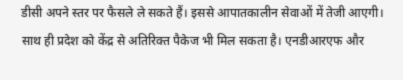डीसी अपने स्तर पर फैसले ले सकते हैं। इससे आपातकालीन सेवाओं में तेजी आएगी। साथ ही प्रदेश को केंद्र से अतिरिक्त पैकेज भी मिल सकता है। एनडीआरएफ और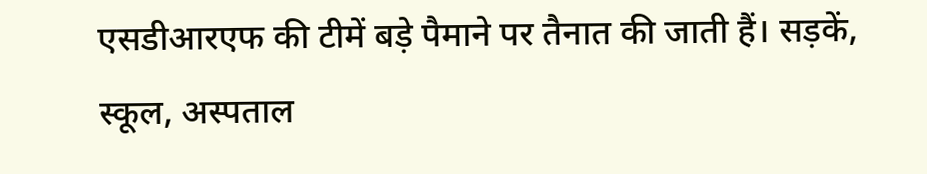एसडीआरएफ की टीमें बड़े पैमाने पर तैनात की जाती हैं। सड़कें, स्कूल, अस्पताल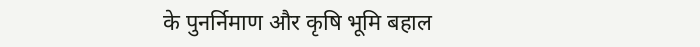के पुनर्निमाण और कृषि भूमि बहाल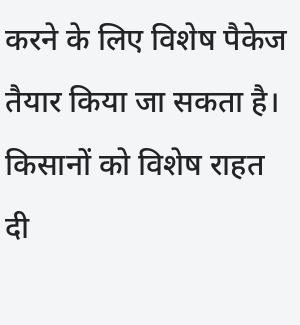करने के लिए विशेष पैकेज तैयार किया जा सकता है। किसानों को विशेष राहत दी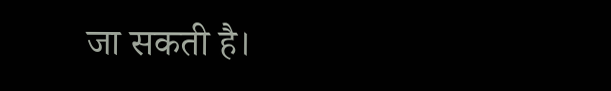जा सकती है।